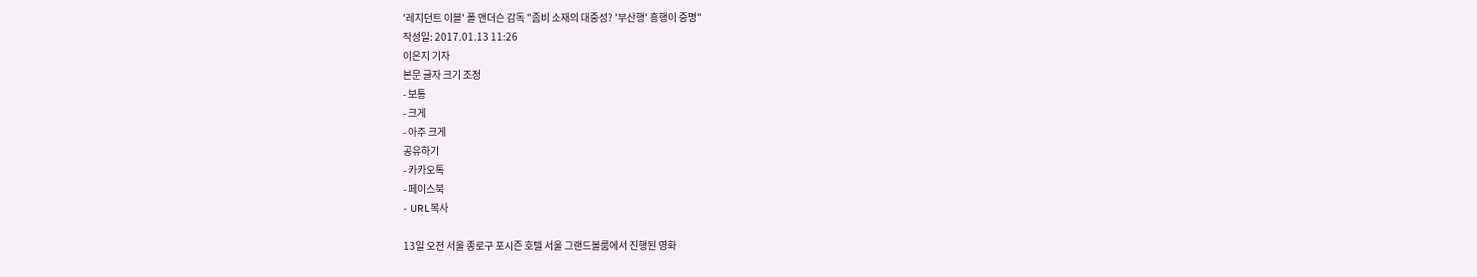'레지던트 이블' 폴 앤더슨 감독 "좀비 소재의 대중성? '부산행' 흥행이 증명"
작성일: 2017.01.13 11:26
이은지 기자
본문 글자 크기 조정
- 보통
- 크게
- 아주 크게
공유하기
- 카카오톡
- 페이스북
- URL복사

13일 오전 서울 종로구 포시즌 호텔 서울 그랜드볼룸에서 진행된 영화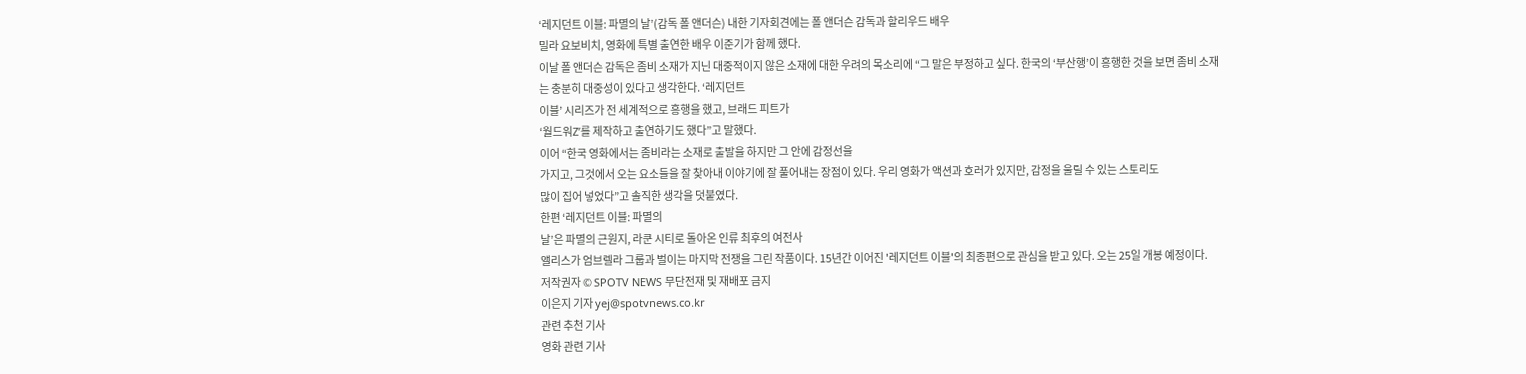‘레지던트 이블: 파멸의 날’(감독 폴 앤더슨) 내한 기자회견에는 폴 앤더슨 감독과 할리우드 배우
밀라 요보비치, 영화에 특별 출연한 배우 이준기가 함께 했다.
이날 폴 앤더슨 감독은 좀비 소재가 지닌 대중적이지 않은 소재에 대한 우려의 목소리에 “그 말은 부정하고 싶다. 한국의 ‘부산행’이 흥행한 것을 보면 좀비 소재는 충분히 대중성이 있다고 생각한다. ‘레지던트
이블’ 시리즈가 전 세계적으로 흥행을 했고, 브래드 피트가
‘월드워Z’를 제작하고 출연하기도 했다”고 말했다.
이어 “한국 영화에서는 좀비라는 소재로 출발을 하지만 그 안에 감정선을
가지고, 그것에서 오는 요소들을 잘 찾아내 이야기에 잘 풀어내는 장점이 있다. 우리 영화가 액션과 호러가 있지만, 감정을 울릴 수 있는 스토리도
많이 집어 넣었다”고 솔직한 생각을 덧붙였다.
한편 ‘레지던트 이블: 파멸의
날’은 파멸의 근원지, 라쿤 시티로 돌아온 인류 최후의 여전사
앨리스가 엄브렐라 그룹과 벌이는 마지막 전쟁을 그린 작품이다. 15년간 이어진 '레지던트 이블'의 최종편으로 관심을 받고 있다. 오는 25일 개봉 예정이다.
저작권자 © SPOTV NEWS 무단전재 및 재배포 금지
이은지 기자 yej@spotvnews.co.kr
관련 추천 기사
영화 관련 기사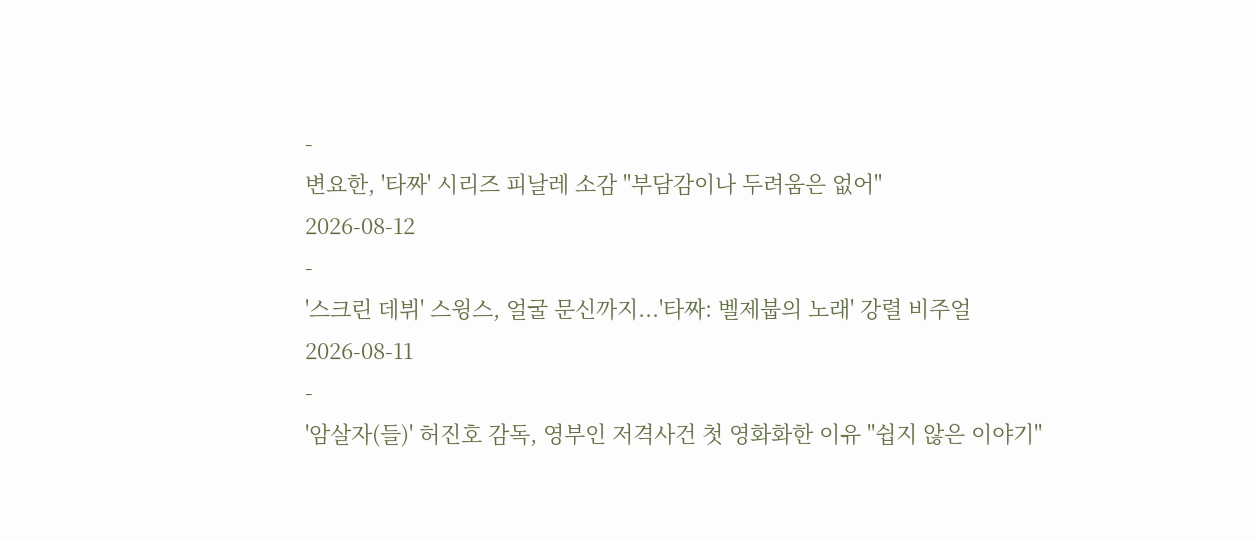-
변요한, '타짜' 시리즈 피날레 소감 "부담감이나 두려움은 없어"
2026-08-12
-
'스크린 데뷔' 스윙스, 얼굴 문신까지...'타짜: 벨제붑의 노래' 강렬 비주얼
2026-08-11
-
'암살자(들)' 허진호 감독, 영부인 저격사건 첫 영화화한 이유 "쉽지 않은 이야기"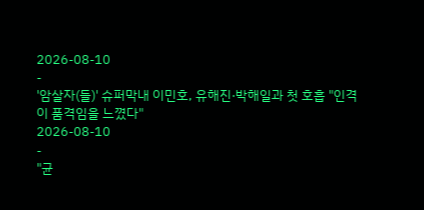2026-08-10
-
'암살자(들)' 슈퍼막내 이민호, 유해진·박해일과 첫 호흡 "인격이 품격임을 느꼈다"
2026-08-10
-
"균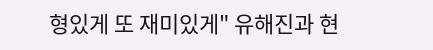형있게 또 재미있게" 유해진과 현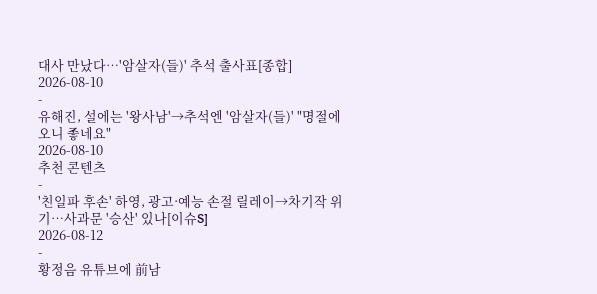대사 만났다…'암살자(들)' 추석 출사표[종합]
2026-08-10
-
유해진, 설에는 '왕사남'→추석엔 '암살자(들)' "명절에 오니 좋네요"
2026-08-10
추천 콘텐츠
-
'친일파 후손' 하영, 광고·예능 손절 릴레이→차기작 위기…사과문 '승산' 있나[이슈S]
2026-08-12
-
황정음 유튜브에 前남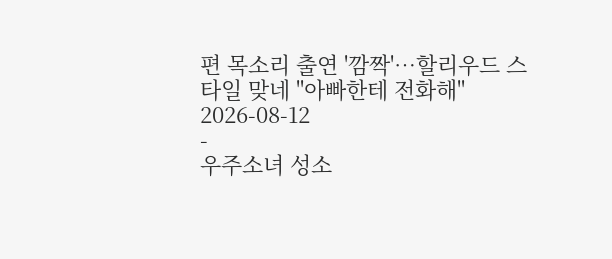편 목소리 출연 '깜짝'…할리우드 스타일 맞네 "아빠한테 전화해"
2026-08-12
-
우주소녀 성소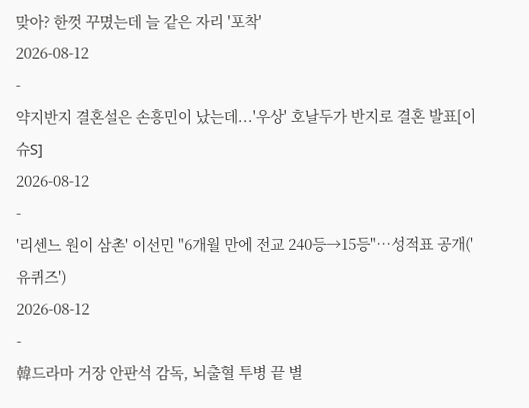맞아? 한껏 꾸몄는데 늘 같은 자리 '포착'
2026-08-12
-
약지반지 결혼설은 손흥민이 났는데...'우상' 호날두가 반지로 결혼 발표[이슈S]
2026-08-12
-
'리센느 원이 삼촌' 이선민 "6개월 만에 전교 240등→15등"…성적표 공개('유퀴즈')
2026-08-12
-
韓드라마 거장 안판석 감독, 뇌출혈 투병 끝 별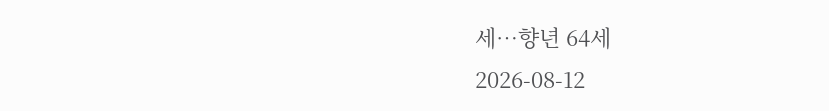세…향년 64세
2026-08-12